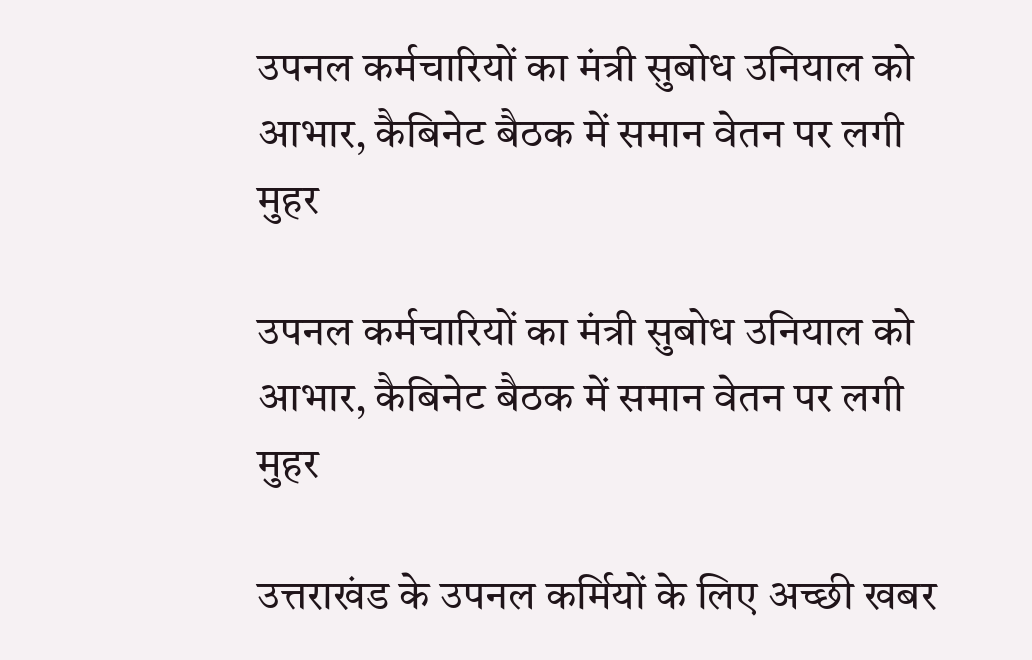उपनल कर्मचारियों का मंत्री सुबोध उनियाल को आभार, कैबिनेट बैठक में समान वेतन पर लगी मुहर

उपनल कर्मचारियों का मंत्री सुबोध उनियाल को आभार, कैबिनेट बैठक में समान वेतन पर लगी मुहर

उत्तराखंड के उपनल कर्मियों के लिए अच्छी खबर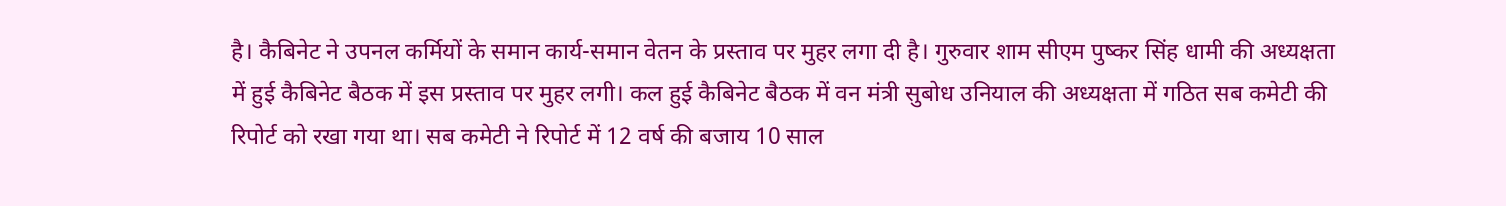है। कैबिनेट ने उपनल कर्मियों के समान कार्य-समान वेतन के प्रस्ताव पर मुहर लगा दी है। गुरुवार शाम सीएम पुष्कर सिंह धामी की अध्यक्षता में हुई कैबिनेट बैठक में इस प्रस्ताव पर मुहर लगी। कल हुई कैबिनेट बैठक में वन मंत्री सुबोध उनियाल की अध्यक्षता में गठित सब कमेटी की रिपोर्ट को रखा गया था। सब कमेटी ने रिपोर्ट में 12 वर्ष की बजाय 10 साल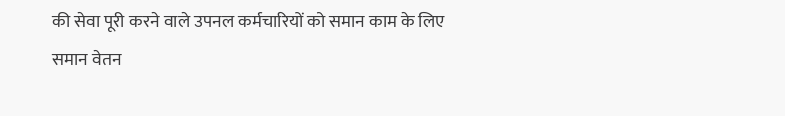की सेवा पूरी करने वाले उपनल कर्मचारियों को समान काम के लिए समान वेतन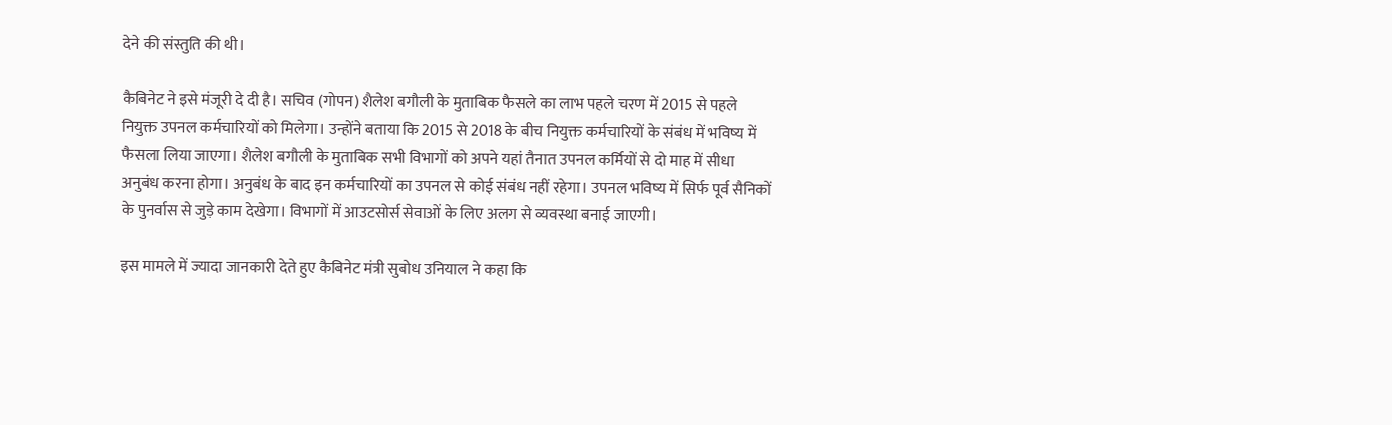देने की संस्तुति की थी।

कैबिनेट ने इसे मंजूरी दे दी है। सचिव (गोपन) शैलेश बगौली के मुताबिक फैसले का लाभ पहले चरण में 2015 से पहले नियुक्त उपनल कर्मचारियों को मिलेगा। उन्होंने बताया कि 2015 से 2018 के बीच नियुक्त कर्मचारियों के संबंध में भविष्य में फैसला लिया जाएगा। शैलेश बगौली के मुताबिक सभी विभागों को अपने यहां तैनात उपनल कर्मियों से दो माह में सीधा अनुबंध करना होगा। अनुबंध के बाद इन कर्मचारियों का उपनल से कोई संबंध नहीं रहेगा। उपनल भविष्य में सिर्फ पूर्व सैनिकों के पुनर्वास से जुड़े काम देखेगा। विभागों में आउटसोर्स सेवाओं के लिए अलग से व्यवस्था बनाई जाएगी।

इस मामले में ज्यादा जानकारी देते हुए कैबिनेट मंत्री सुबोध उनियाल ने कहा कि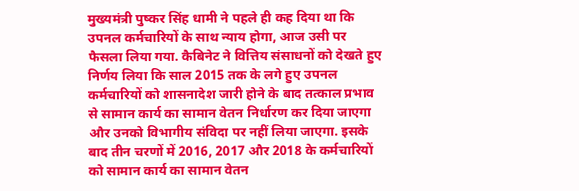मुख्यमंत्री पुष्कर सिंह धामी ने पहले ही कह दिया था कि उपनल कर्मचारियों के साथ न्याय होगा, आज उसी पर फैसला लिया गया. कैबिनेट ने वित्तिय संसाधनों को देखते हुए निर्णय लिया कि साल 2015 तक के लगे हुए उपनल कर्मचारियों को शासनादेश जारी होने के बाद तत्काल प्रभाव से सामान कार्य का सामान वेतन निर्धारण कर दिया जाएगा और उनको विभागीय संविदा पर नहीं लिया जाएगा. इसके बाद तीन चरणों में 2016, 2017 और 2018 के कर्मचारियों को सामान कार्य का सामान वेतन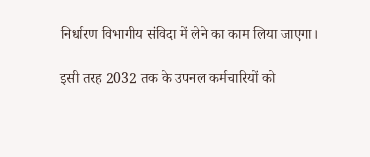निर्धारण विभागीय संविदा में लेने का काम लिया जाएगा।

इसी तरह 2032 तक के उपनल कर्मचारियों को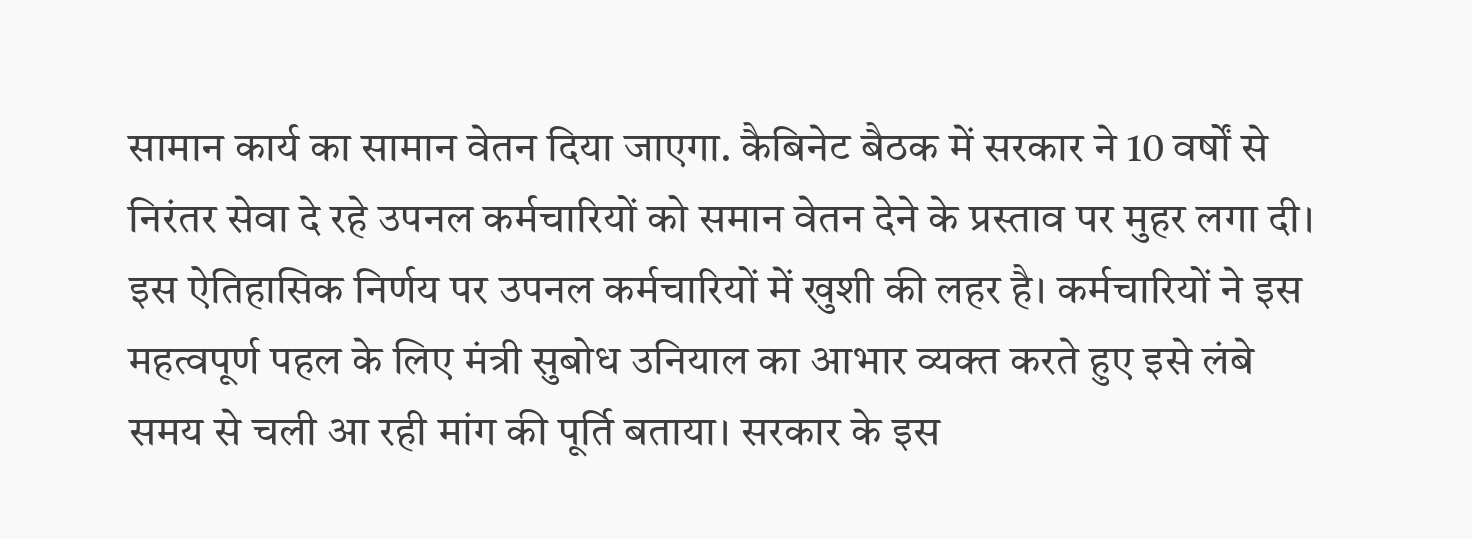सामान कार्य का सामान वेतन दिया जाएगा. कैबिनेट बैठक में सरकार ने 10 वर्षों से निरंतर सेवा दे रहे उपनल कर्मचारियों को समान वेतन देने के प्रस्ताव पर मुहर लगा दी। इस ऐतिहासिक निर्णय पर उपनल कर्मचारियों में खुशी की लहर है। कर्मचारियों ने इस महत्वपूर्ण पहल के लिए मंत्री सुबोध उनियाल का आभार व्यक्त करते हुए इसे लंबे समय से चली आ रही मांग की पूर्ति बताया। सरकार के इस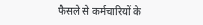फैसले से कर्मचारियों के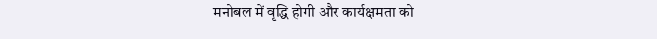मनोबल में वृद्धि होगी और कार्यक्षमता को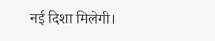नई दिशा मिलेगी।